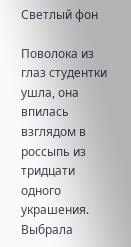Светлый фон

Поволока из глаз студентки ушла, она впилась взглядом в россыпь из тридцати одного украшения. Выбрала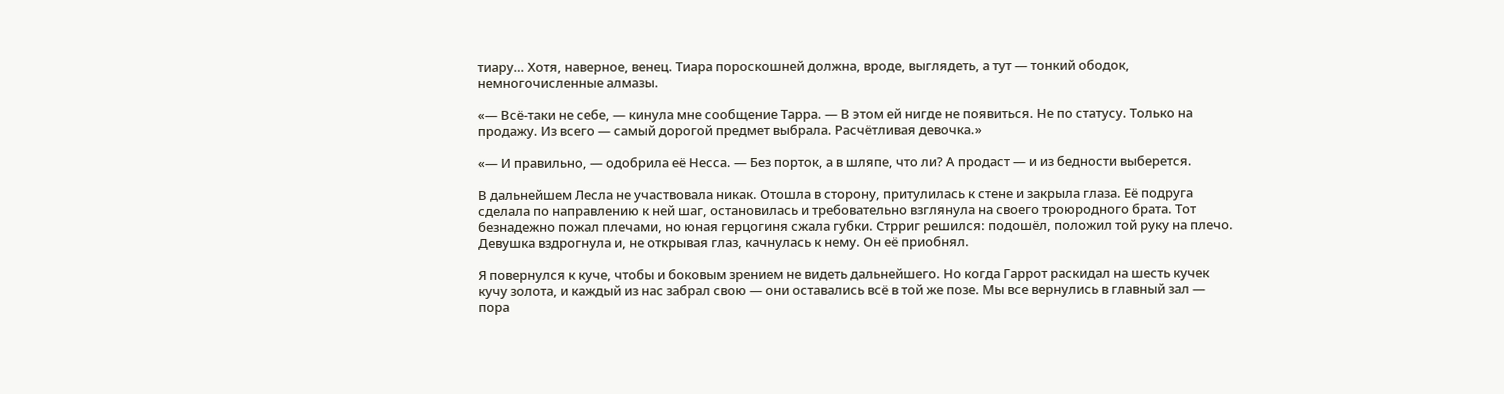тиару… Хотя, наверное, венец. Тиара пороскошней должна, вроде, выглядеть, а тут — тонкий ободок, немногочисленные алмазы.

«— Всё-таки не себе, — кинула мне сообщение Тарра. — В этом ей нигде не появиться. Не по статусу. Только на продажу. Из всего — самый дорогой предмет выбрала. Расчётливая девочка.»

«— И правильно, — одобрила её Несса. — Без порток, а в шляпе, что ли? А продаст — и из бедности выберется.

В дальнейшем Лесла не участвовала никак. Отошла в сторону, притулилась к стене и закрыла глаза. Её подруга сделала по направлению к ней шаг, остановилась и требовательно взглянула на своего троюродного брата. Тот безнадежно пожал плечами, но юная герцогиня сжала губки. Стрриг решился: подошёл, положил той руку на плечо. Девушка вздрогнула и, не открывая глаз, качнулась к нему. Он её приобнял.

Я повернулся к куче, чтобы и боковым зрением не видеть дальнейшего. Но когда Гаррот раскидал на шесть кучек кучу золота, и каждый из нас забрал свою — они оставались всё в той же позе. Мы все вернулись в главный зал — пора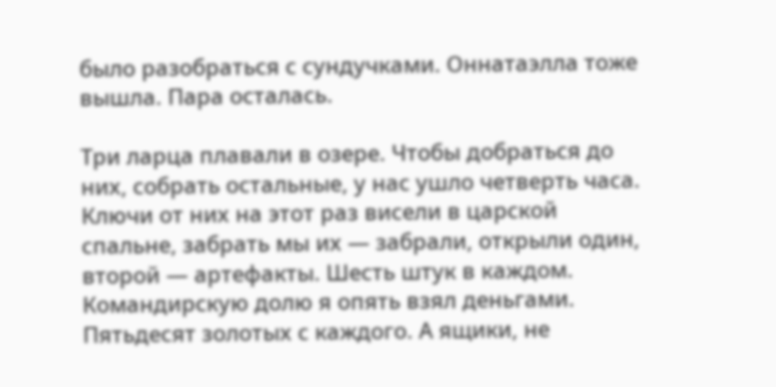было разобраться с сундучками. Оннатаэлла тоже вышла. Пара осталась.

Три ларца плавали в озере. Чтобы добраться до них, собрать остальные, у нас ушло четверть часа. Ключи от них на этот раз висели в царской спальне, забрать мы их — забрали, открыли один, второй — артефакты. Шесть штук в каждом. Командирскую долю я опять взял деньгами. Пятьдесят золотых с каждого. А ящики, не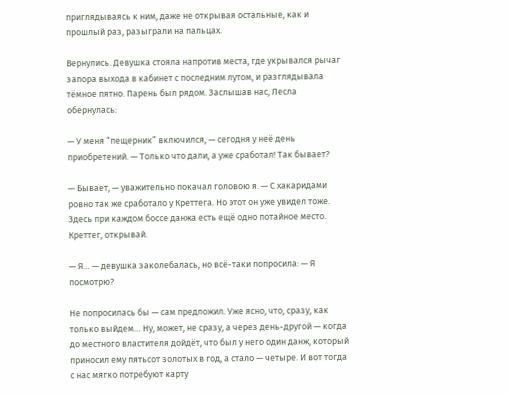приглядываясь к ним, даже не открывая остальные, как и прошлый раз, разыграли на пальцах.

Вернулись. Девушка стояла напротив места, где укрывался рычаг запора выхода в кабинет с последним лутом, и разглядывала тёмное пятно. Парень был рядом. Заслышав нас, Лесла обернулась:

— У меня “пещерник” включился, — сегодня у неё день приобретений. — Только что дали, а уже сработал! Так бывает?

— Бывает, — уважительно покачал головою я. — С хакаридами ровно так же сработало у Креттега. Но этот он уже увидел тоже. Здесь при каждом боссе данжа есть ещё одно потайное место. Креттег, открывай.

— Я… — девушка заколебалась, но всё-таки попросила: — Я посмотрю?

Не попросилась бы — сам предложил. Уже ясно, что, сразу, как только выйдем… Ну, может, не сразу, а через день-другой — когда до местного властителя дойдёт, что был у него один данж, который приносил ему пятьсот золотых в год, а стало — четыре. И вот тогда с нас мягко потребуют карту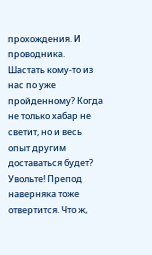прохождения. И проводника. Шастать кому-то из нас по уже пройденному? Когда не только хабар не светит, но и весь опыт другим доставаться будет? Увольте! Препод наверняка тоже отвертится. Что ж,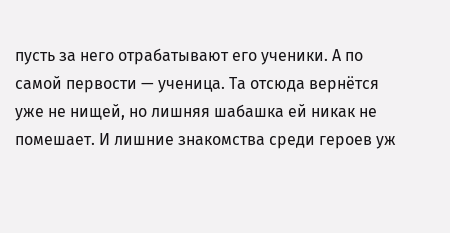пусть за него отрабатывают его ученики. А по самой первости — ученица. Та отсюда вернётся уже не нищей, но лишняя шабашка ей никак не помешает. И лишние знакомства среди героев уж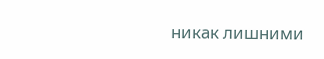никак лишними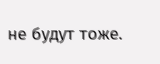не будут тоже.